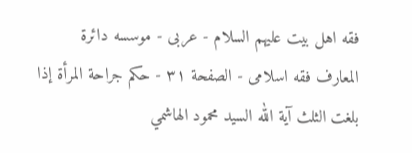فقه اهل بیت علیهم السلام - عربی - موسسه دائرة المعارف فقه اسلامی - الصفحة ٣١ - حكم جراحة المرأة إذا بلغت الثلث آية الله السيد محمود الهاشمي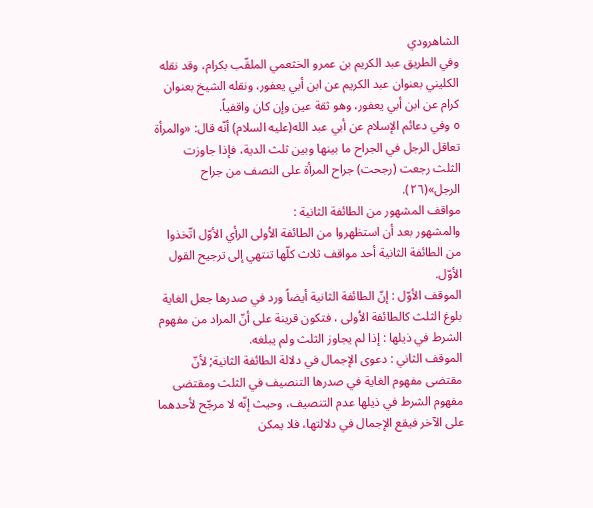الشاهرودي
وفي الطريق عبد الكريم بن عمرو الخثعمي الملقّب بكرام، وقد نقله الكليني بعنوان عبد الكريم عن ابن أبي يعفور، ونقله الشيخ بعنوان كرام عن ابن أبي يعفور، وهو ثقة عين وإن كان واقفياً.
٥ وفي دعائم الإسلام عن أبي عبد الله(عليه السلام) أنّه قال: «والمرأة تعاقل الرجل في الجراح ما بينها وبين ثلث الدية، فإذا جاوزت الثلث رجعت (رجحت) جراح المرأة على النصف من جراح الرجل»(٢٦).
مواقف المشهور من الطائفة الثانية :
والمشهور بعد أن استظهروا من الطائفة الاُولى الرأي الأوّل اتّخذوا من الطائفة الثانية أحد مواقف ثلاث كلّها تنتهي إلى ترجيح القول الأوّل.
الموقف الأوّل : إنّ الطائفة الثانية أيضاً ورد في صدرها جعل الغاية بلوغ الثلث كالطائفة الاُولى ، فتكون قرينة على أنّ المراد من مفهوم الشرط في ذيلها : إذا لم يجاوز الثلث ولم يبلغه.
الموقف الثاني : دعوى الإجمال في دلالة الطائفة الثانية; لأنّ مقتضى مفهوم الغاية في صدرها التنصيف في الثلث ومقتضى مفهوم الشرط في ذيلها عدم التنصيف، وحيث إنّه لا مرجّح لأحدهما على الآخر فيقع الإجمال في دلالتها، فلا يمكن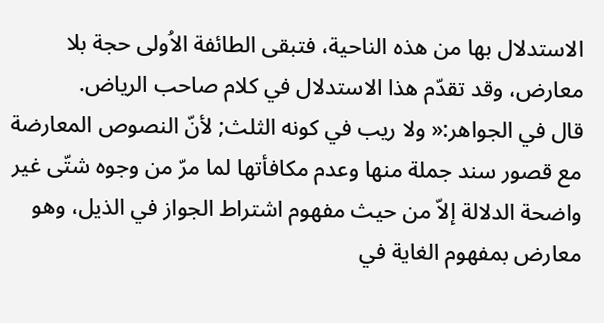الاستدلال بها من هذه الناحية، فتبقى الطائفة الاُولى حجة بلا معارض، وقد تقدّم هذا الاستدلال في كلام صاحب الرياض.
قال في الجواهر:« ولا ريب في كونه الثلث; لأنّ النصوص المعارضة مع قصور سند جملة منها وعدم مكافأتها لما مرّ من وجوه شتّى غير واضحة الدلالة إلاّ من حيث مفهوم اشتراط الجواز في الذيل، وهو معارض بمفهوم الغاية في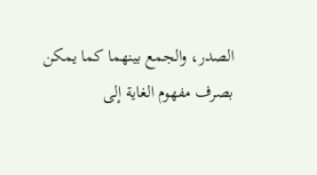الصدر، والجمع بينهما كما يمكن بصرف مفهوم الغاية إلى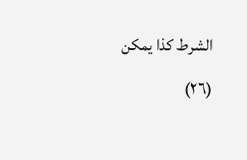الشرط كذا يمكن
(٢٦)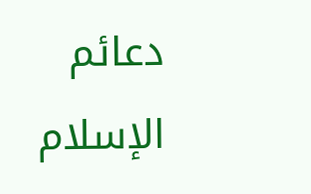دعائم الإسلام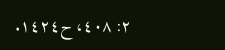٢: ٤٠٨، ح١٤٢٤.